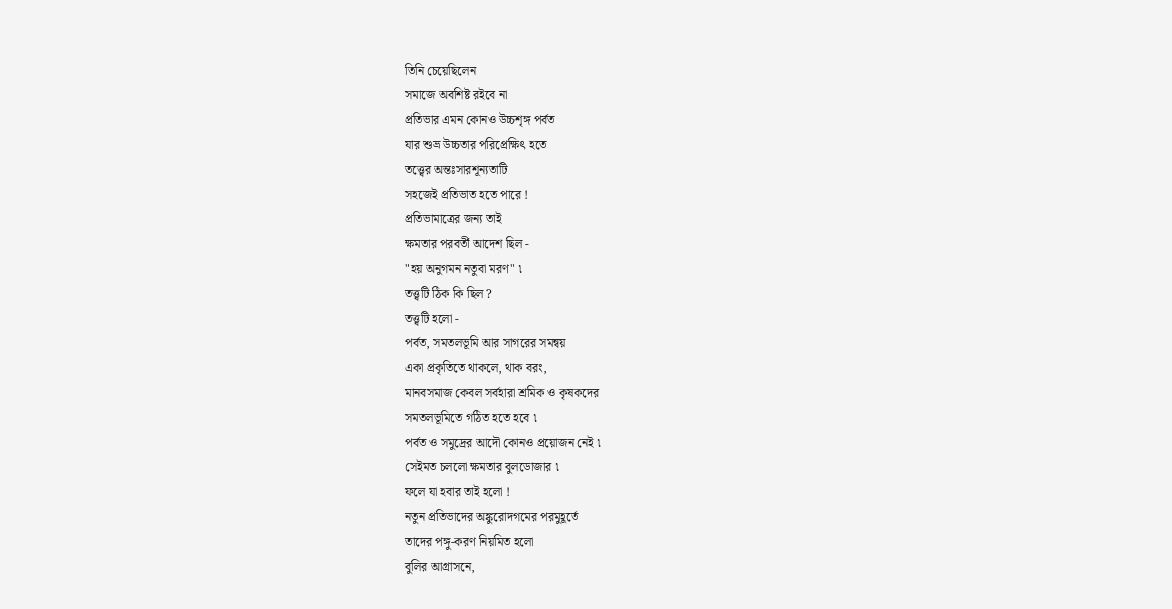তিনি চেয়েছিলেন
সমাজে অবশিষ্ট রইবে না
প্রতিভার এমন কোনও উচ্চশৃঙ্গ পর্বত
যার শুভ্র উচ্চতার পরিপ্রেক্ষিৎ হতে
তত্ত্বের অন্তঃসারশূন্যতাটি
সহজেই প্রতিভাত হতে পারে !
প্রতিভামাত্রের জন্য তাই
ক্ষমতার পরবর্তী আদেশ ছিল -
"হয় অনুগমন নতুবা মরণ" ৷
তত্ত্বটি ঠিক কি ছিল ?
তত্ত্বটি হলো -
পর্বত, সমতলভূমি আর সাগরের সমন্বয়
একা প্রকৃতিতে থাকলে, থাক বরং,
মানবসমাজ কেবল সর্বহারা শ্রমিক ও কৃষকদের
সমতলভূমিতে গঠিত হতে হবে ৷
পর্বত ও সমুদ্রের আদৌ কোনও প্রয়োজন নেই ৷
সেইমত চললো ক্ষমতার বুলডোজার ৷
ফলে যা হবার তাই হলো !
নতুন প্রতিভাদের অঙ্কুরোদগমের পরমুহূর্তে
তাদের পঙ্গু-করণ নিয়মিত হলো
বুলির আগ্রাসনে,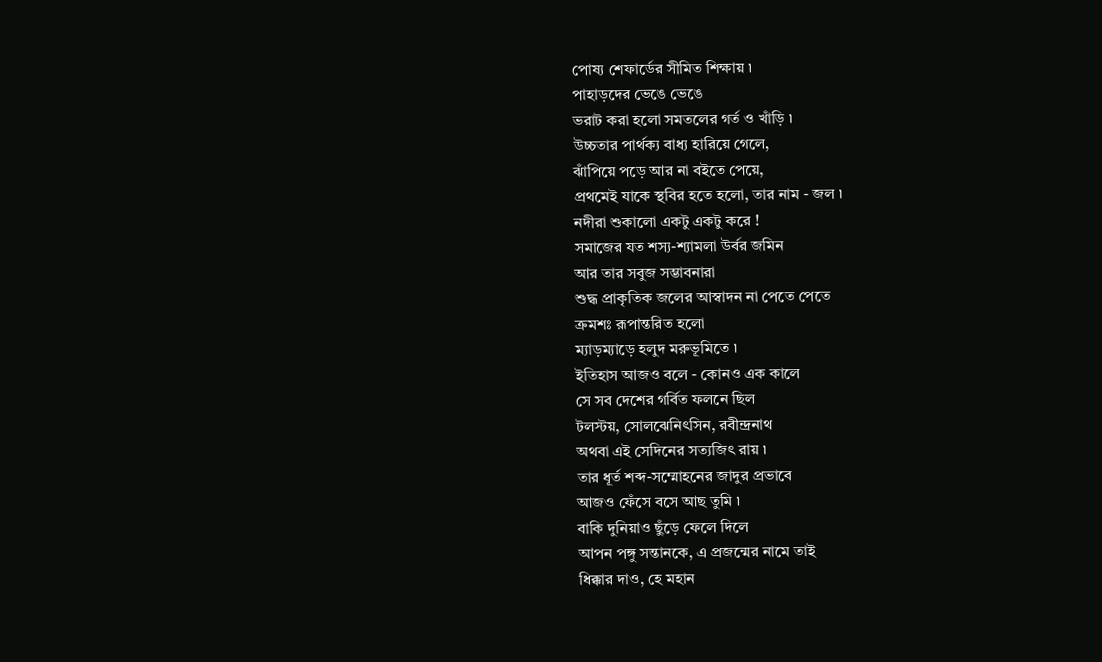পোষ্য শেফার্ডের সীমিত শিক্ষায় ৷
পাহাড়দের ভেঙে ভেঙে
ভরাট করা হলো সমতলের গর্ত ও খাঁড়ি ৷
উচ্চতার পার্থক্য বাধ্য হারিয়ে গেলে,
ঝাঁপিয়ে পড়ে আর না বইতে পেয়ে,
প্রথমেই যাকে স্থবির হতে হলো, তার নাম - জল ৷
নদীরা শুকালো একটু একটু করে !
সমাজের যত শস্য-শ্যামলা উর্বর জমিন
আর তার সবুজ সম্ভাবনারা
শুদ্ধ প্রাকৃতিক জলের আস্বাদন না পেতে পেতে
ক্রমশঃ রূপান্তরিত হলো
ম্যাড়ম্যাড়ে হলুদ মরুভূমিতে ৷
ইতিহাস আজও বলে - কোনও এক কালে
সে সব দেশের গর্বিত ফলনে ছিল
টলস্টয়, সোলঝেনিৎসিন, রবীন্দ্রনাথ
অথবা এই সেদিনের সত্যজিৎ রায় ৷
তার ধূর্ত শব্দ-সম্মোহনের জাদুর প্রভাবে
আজও ফেঁসে বসে আছ তুমি ৷
বাকি দুনিয়াও ছুঁড়ে ফেলে দিলে
আপন পঙ্গু সন্তানকে, এ প্রজন্মের নামে তাই
ধিক্কার দাও, হে মহান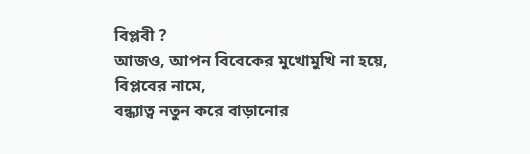বিপ্লবী ?
আজও, আপন বিবেকের মুখোমুখি না হয়ে,
বিপ্লবের নামে,
বন্ধ্যাত্ব নতুন করে বাড়ানোর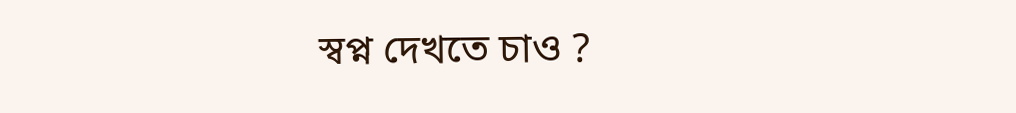স্বপ্ন দেখতে চাও ?